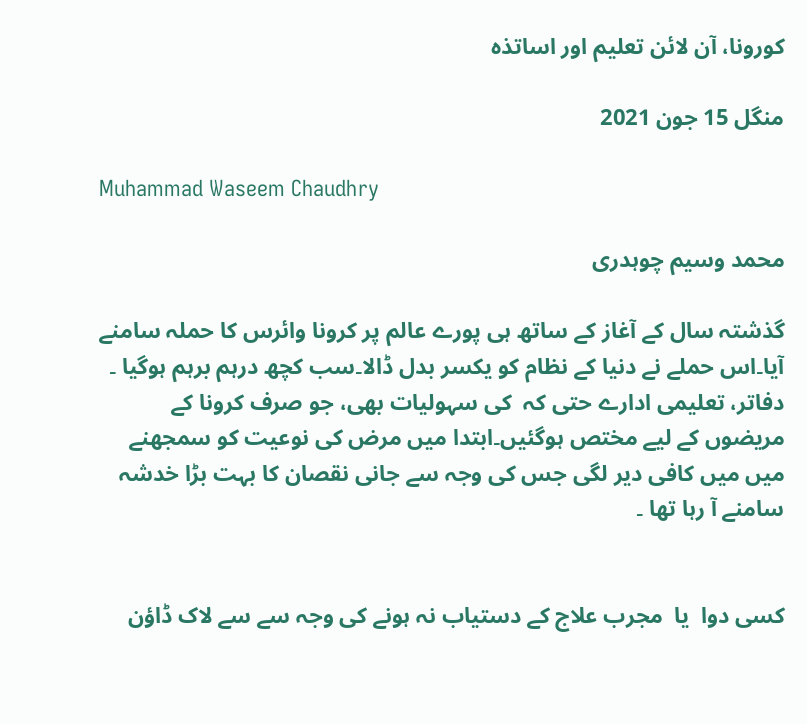کورونا، آن لائن تعلیم اور اساتذہ

منگل 15 جون 2021

Muhammad Waseem Chaudhry

محمد وسیم چوہدری

گذشتہ سال کے آغاز کے ساتھ ہی پورے عالم پر کرونا وائرس کا حملہ سامنے آیا۔اس حملے نے دنیا کے نظام کو یکسر بدل ڈالا۔سب کچھ درہم برہم ہوگیا ۔ دفاتر، تعلیمی ادارے حتی کہ  کی سہولیات بھی، جو صرف کرونا کے مریضوں کے لیے مختص ہوگئیں۔ابتدا میں مرض کی نوعیت کو سمجھنے میں میں کافی دیر لگی جس کی وجہ سے جانی نقصان کا بہت بڑا خدشہ سامنے آ رہا تھا ۔


کسی دوا  یا  مجرب علاج کے دستیاب نہ ہونے کی وجہ سے سے لاک ڈاؤن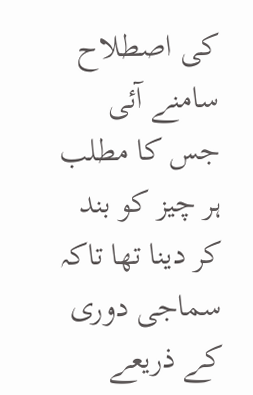کی اصطلاح سامنے آئی جس کا مطلب ہر چیز کو بند کر دینا تھا تاکہ سماجی دوری کے ذریعے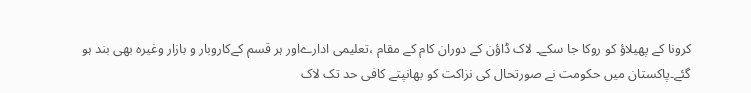کرونا کے پھیلاؤ کو روکا جا سکے۔ لاک ڈاؤن کے دوران کام کے مقام ،تعلیمی ادارےاور ہر قسم کےکاروبار و بازار وغیرہ بھی بند ہو گئے۔پاکستان میں حکومت نے صورتحال کی نزاکت کو بھانپتے کافی حد تک لاک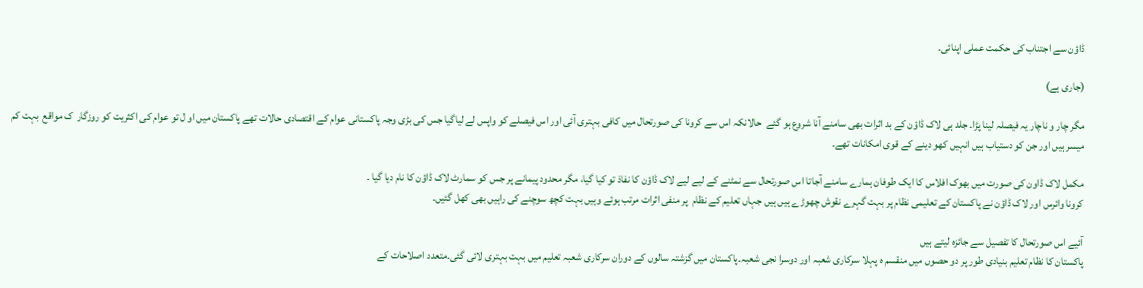ڈاؤن سے اجتناب کی حکمت عملی اپنائی۔

(جاری ہے)

مگر چار و ناچار یہ فیصلہ لینا پڑا۔ جلد ہی لاک ڈاؤن کے بد اثرات بھی سامنے آنا شروع ہو گئے  حالانکہ اس سے کرونا کی صورتحال میں کافی بہتری آئی اور اس فیصلے کو واپس لے لیاگیا جس کی بڑی وجہ پاکستانی عوام کے اقتصادی حالات تھے پاکستان میں او ل تو عوام کی اکثریت کو روزگار  ک مواقع  بہت کم میسر ہیں اور جن کو دستیاب ہیں انہیں کھو دینے کے قوی امکانات تھے۔

مکمل لاک ڈاون کی صورت میں بھوک افلاس کا ایک طوفان ہمارے سامنے آجاتا اس صورتحال سے نمٹنے کے لیے لیے لاک ڈاؤن کا نفاذ تو کیا گیا، مگر محدود پیمانے پر جس کو سمارٹ لاک ڈاؤن کا نام دیا گیا ۔
کرونا وائرس اور لاک ڈاؤن نے پاکستان کے تعلیمی نظام پر بہت گہرے نقوش چھوڑے ہیں ہیں جہاں تعلیم کے نظام  پر منفی اثرات مرتب ہوئے وہیں بہت کچھ سوچنے کی راہیں بھی کھل گئیں۔

آئیے اس صورتحال کا تفصیل سے جائزہ لیتے ہیں
پاکستان کا نظام تعلیم بنیادی طور پر دو حصوں میں منقسم ہ پہلا سرکاری شعبہ اور دوسرا نجی شعبہ۔پاکستان میں گزشتہ سالوں کے دوران سرکاری شعبہ تعلیم میں بہت بہتری لائی گئی۔متعدد اصلاحات کے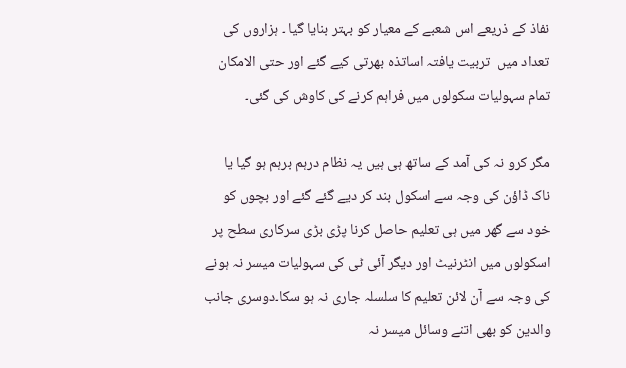نفاذ کے ذریعے اس شعبے کے معیار کو بہتر بنایا گیا ۔ ہزاروں کی تعداد میں  تربیت یافتہ اساتذہ بھرتی کیے گئے اور حتی الامکان تمام سہولیات سکولوں میں فراہم کرنے کی کاوش کی گئی۔

مگر کرو نہ کی آمد کے ساتھ ہی ہیں یہ نظام درہم برہم ہو گیا یا ناک ڈاؤن کی وجہ سے اسکول بند کر دیے گئے گئے اور بچوں کو خود سے گھر میں ہی تعلیم حاصل کرنا پڑی بڑی سرکاری سطح پر اسکولوں میں انٹرنیٹ اور دیگر آئی ٹی کی سہولیات میسر نہ ہونے کی وجہ سے آن لائن تعلیم کا سلسلہ جاری نہ ہو سکا۔دوسری جانب والدین کو بھی اتنے وسائل میسر نہ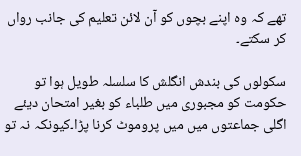تھے کہ وہ اپنے بچوں کو آن لائن تعلیم کی جانب رواں کر سکتے۔

سکولوں کی بندش انگلش کا سلسلہ طویل ہوا تو حکومت کو مجبوری میں طلباء کو بغیر امتحان دیئے اگلی جماعتوں میں میں پروموٹ کرنا پڑا۔کیونکہ نہ تو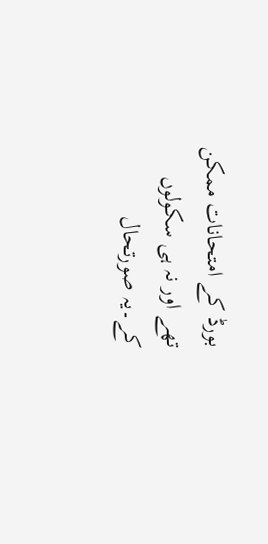بورڈ کے امتحانات ممکن تھے اور نہ ہی سکولوں کے۔یہ صورتحال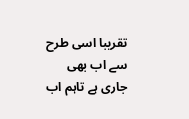تقریبا اسی طرح سے اب بھی جاری ہے تاہم اب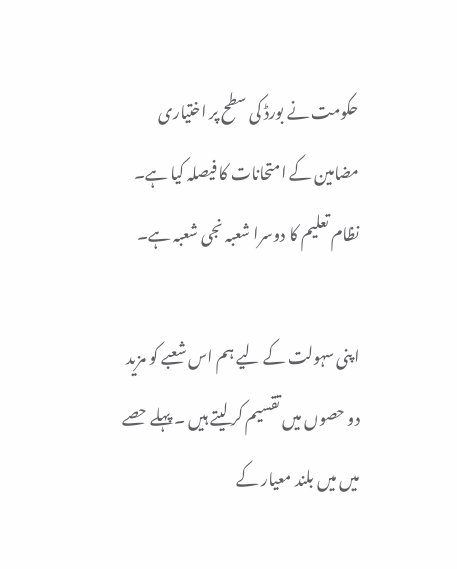حکومت نے بورڈ کی سطح پر اختیاری مضامین کے امتحانات کا فیصلہ کیا ہے۔
نظام تعلیم کا دوسرا شعبہ نجی شعبہ ہے۔

اپنی سہولت کے لیے ہم اس شعبے کو مزید دو حصوں میں تقسیم کر لیتے ہیں ۔ پہلے حصے میں میں بلند معیار کے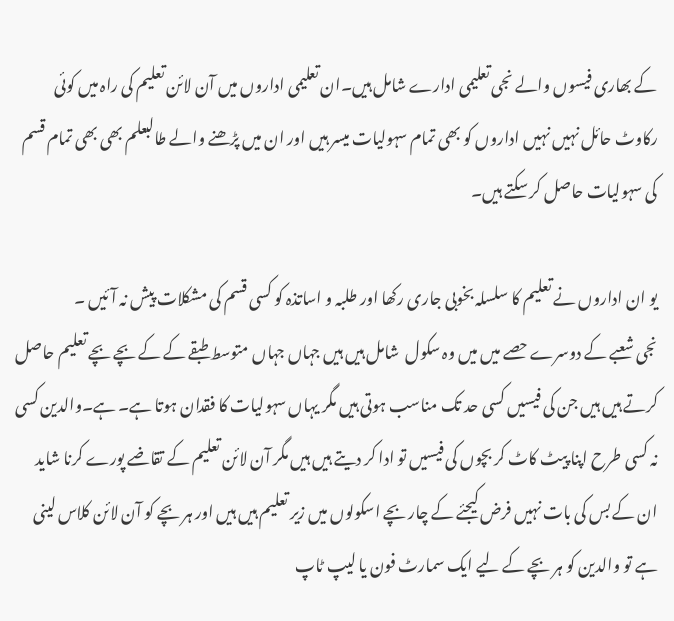کے بھاری فیسوں والے نجی تعلیمی ادارے شامل ہیں۔ان تعلیمی اداروں میں آن لائن تعلیم کی راہ میں کوئی رکاوٹ حائل نہیں نہیں اداروں کو بھی تمام سہولیات میسر ہیں اور ان میں پڑھنے والے طالبعلم بھی بھی تمام قسم کی سہولیات حاصل کر سکتے ہیں۔

یو ان اداروں نے تعلیم کا سلسلہ بخوبی جاری رکھا اور طلبہ و اساتذہ کو کسی قسم کی مشکلات پیش نہ آئیں ۔
نجی شعبے کے دوسرے حصے میں میں وہ سکول  شامل ہیں ہیں جہاں جہاں متوسط طبقے کے کے بچے بچے تعلیم حاصل کرتے ہیں ہیں جن کی فیسیں کسی حد تک مناسب ہوتی ہیں مگر یہاں سہولیات کا فقدان ہوتا ہے۔ ہے۔والدین کسی نہ کسی طرح اپنا پیٹ کاٹ کر بچوں کی فیسیں تو ادا کر دیتے ہیں ہیں مگر آن لائن تعلیم کے تقاضے پورے کرنا شاید ان کے بس کی بات نہیں فرض کیجئے کے چار بچے اسکولوں میں زیر تعلیم ہیں ہیں اور ہر بچے کو آن لائن کلاس لینی ہے تو والدین کو ہر بچے کے لیے ایک سمارٹ فون یا لیپ ٹاپ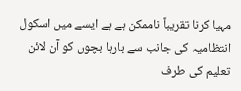مہیا کرنا تقریباً ناممکن ہے ہے ایسے میں اسکول انتظامیہ کی جانب سے بارہا بچوں کو آن لائن تعلیم کی طرف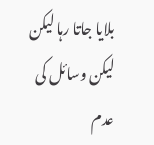بلایا جاتا رہا لیکن لیکن وسائل کی عدم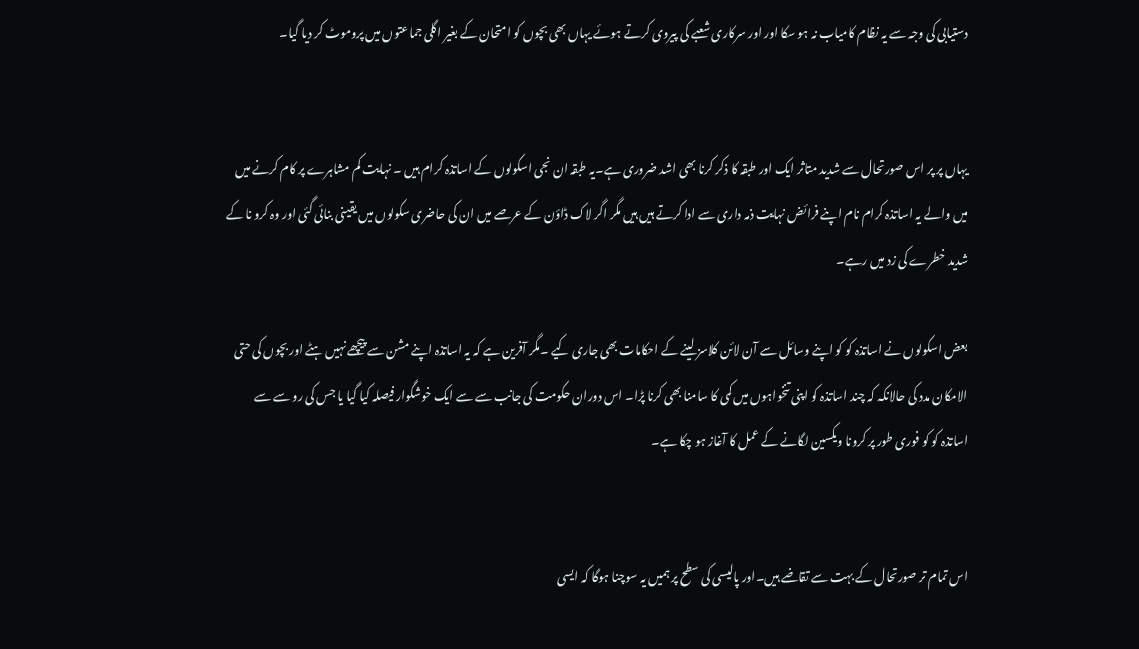دستیابی کی وجہ سے یہ نظام کامیاب نہ ہو سکا اور اور سرکاری شعبے کی پیروی کرتے ہوئے یہاں بھی بچوں کو امتحان کے بغیر اگلی جماعتوں میں پروموٹ کر دیا گیا۔


یہاں پر پر اس صورتحال سے شدید متاثر ایک اور طبقہ کا ذکر کرنا بھی اشد ضروری ہے۔یہ طبقہ ان نجی اسکولوں کے اساتذہ کرام ہیں ۔ نہایت کم مشاہرے پر کام کرنے میں میں والے یہ اساتذہ کرام نام اپنے فرائض نہایت ذمہ داری سے ادا کرتے ہیں ہیں مگر اگر لاک ڈاؤن کے عرصے میں ان کی حاضری سکولوں میں یقینی بنائی گئی اور وہ کرو نا کے شدید خطرے کی زد میں رہے۔

بعض اسکولوں نے اساتذہ کو کو اپنے وسائل سے آن لائن کلاسز لینے کے احکامات بھی جاری کیے ۔مگر آفرین ہے کہ یہ اساتذہ اپنے مشن سے پیچھے نہیں ہٹے اور بچوں کی حتی الامکان مدد کی حالانکہ کہ چند اساتذہ کو اپنی تنخواہوں میں کمی کا سامنا بھی کرنا پڑا۔ اس دوران حکومت کی جانب سے سے ایک خوشگوار فیصلہ کیا گیا یا جس کی رو سے سے اساتذہ کو کو فوری طور پر کرونا ویکسین لگانے کے عمل کا آغاز ہو چکا ہے۔


اس تمام تر صورتحال کے بہت سے تقاضے ہیں۔اور پالیسی کی سطح پر ہمیں یہ سوچنا ہوگا کہ ایسی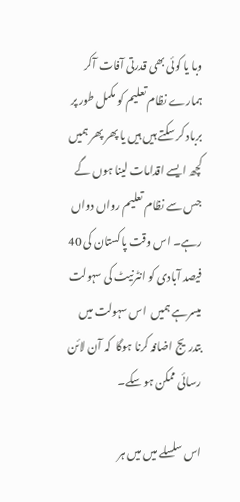وبا یا کوئی بھی قدرتی آفات آکر ہمارے نظام تعلیم کو مکمل طور پر برباد کر سکتے ہیں ہیں یا پھر پھر ہمیں کچھ ایسے اقدامات لینا ہوں گے جس سے نظام تعلیم رواں دواں رہے۔ اس وقت پاکستان کی 40 فیصد آبادی کو انٹرنیٹ کی سہولت میسرہے ہمیں  اس سہولت میں بتدریج اضافہ کرنا ہوگا  کہ آن لائن رسائی ممکن ہو سکے۔

اس سلسلے میں میں ہر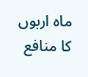ماہ اربوں کا منافع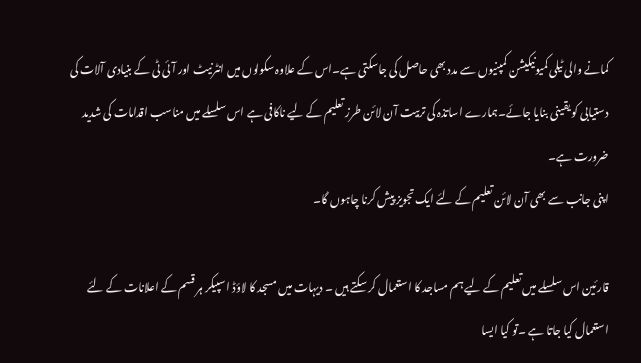کمانے والی ٹیلی کمیونیکیشن کمپنیوں سے مدد بھی حاصل کی جاسکتی ہے۔اس کے علاوہ سکولوں میں انٹرنیٹ اور آئی ٹی کے بنیادی آلات کی دستیابی کو یقینی بنایا جائے۔ہمارے اساتذہ کی تربیت آن لائن طرز تعلیم کے لیے ناکافی ہے اس سلسلے میں مناسب اقدامات کی شدید ضرورت ہے۔
اپنی جانب سے بھی آن لائن تعلیم کے لئے ایک تجویز پیش کرنا چاہوں گا۔

قارئین اس سلسلے میں تعلیم کے لیے ہم مساجد کا استعمال کر سکتے ہیں ۔ دیہات میں مسجد کا لاؤڈ اسپیکر ہر قسم کے اعلانات کے لئے استعمال کیا جاتا ہے ۔تو کیا ایسا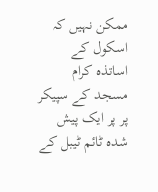ممکن نہیں کہ اسکول کے اساتذہ کرام مسجد کے سپیکر پر پر ایک پیش شدہ ٹائم ٹیبل کے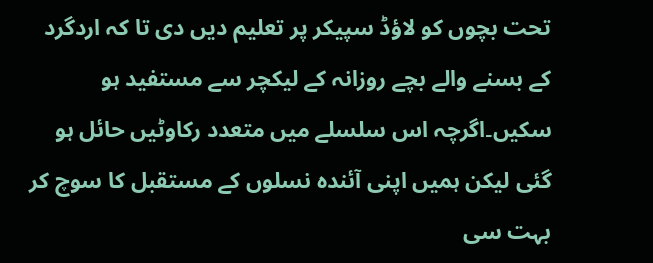تحت بچوں کو لاؤڈ سپیکر پر تعلیم دیں دی تا کہ اردگرد کے بسنے والے بچے روزانہ کے لیکچر سے مستفید ہو سکیں۔اگرچہ اس سلسلے میں متعدد رکاوٹیں حائل ہو گئی لیکن ہمیں اپنی آئندہ نسلوں کے مستقبل کا سوچ کر بہت سی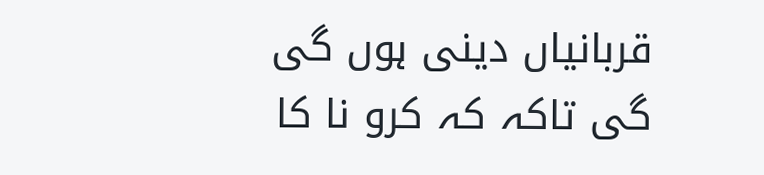قربانیاں دینی ہوں گی گی تاکہ کہ کرو نا کا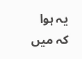یہ ہوا کہ میں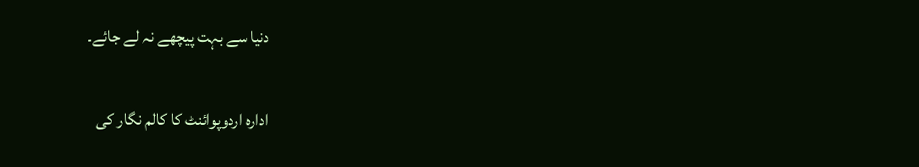دنیا سے بہت پیچھے نہ لے جائے۔

ادارہ اردوپوائنٹ کا کالم نگار کی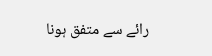رائے سے متفق ہونا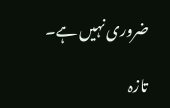ضروری نہیں ہے۔

تازہ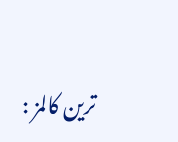ترین کالمز :